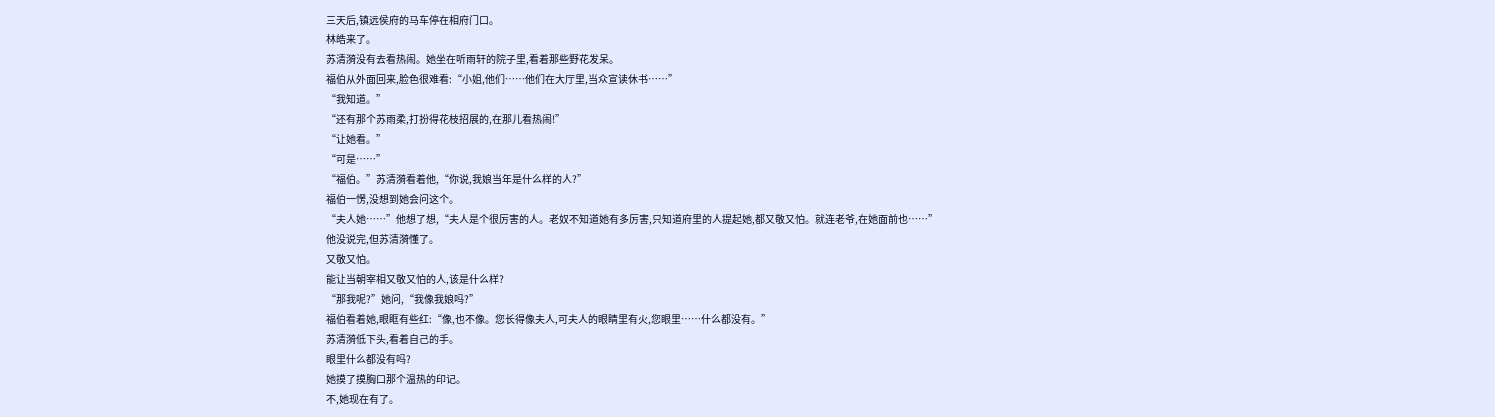三天后,镇远侯府的马车停在相府门口。
林皓来了。
苏清漪没有去看热闹。她坐在听雨轩的院子里,看着那些野花发呆。
福伯从外面回来,脸色很难看:“小姐,他们……他们在大厅里,当众宣读休书……”
“我知道。”
“还有那个苏雨柔,打扮得花枝招展的,在那儿看热闹!”
“让她看。”
“可是……”
“福伯。”苏清漪看着他,“你说,我娘当年是什么样的人?”
福伯一愣,没想到她会问这个。
“夫人她……”他想了想,“夫人是个很厉害的人。老奴不知道她有多厉害,只知道府里的人提起她,都又敬又怕。就连老爷,在她面前也……”
他没说完,但苏清漪懂了。
又敬又怕。
能让当朝宰相又敬又怕的人,该是什么样?
“那我呢?”她问,“我像我娘吗?”
福伯看着她,眼眶有些红:“像,也不像。您长得像夫人,可夫人的眼睛里有火,您眼里……什么都没有。”
苏清漪低下头,看着自己的手。
眼里什么都没有吗?
她摸了摸胸口那个温热的印记。
不,她现在有了。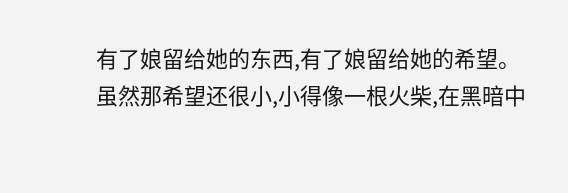有了娘留给她的东西,有了娘留给她的希望。
虽然那希望还很小,小得像一根火柴,在黑暗中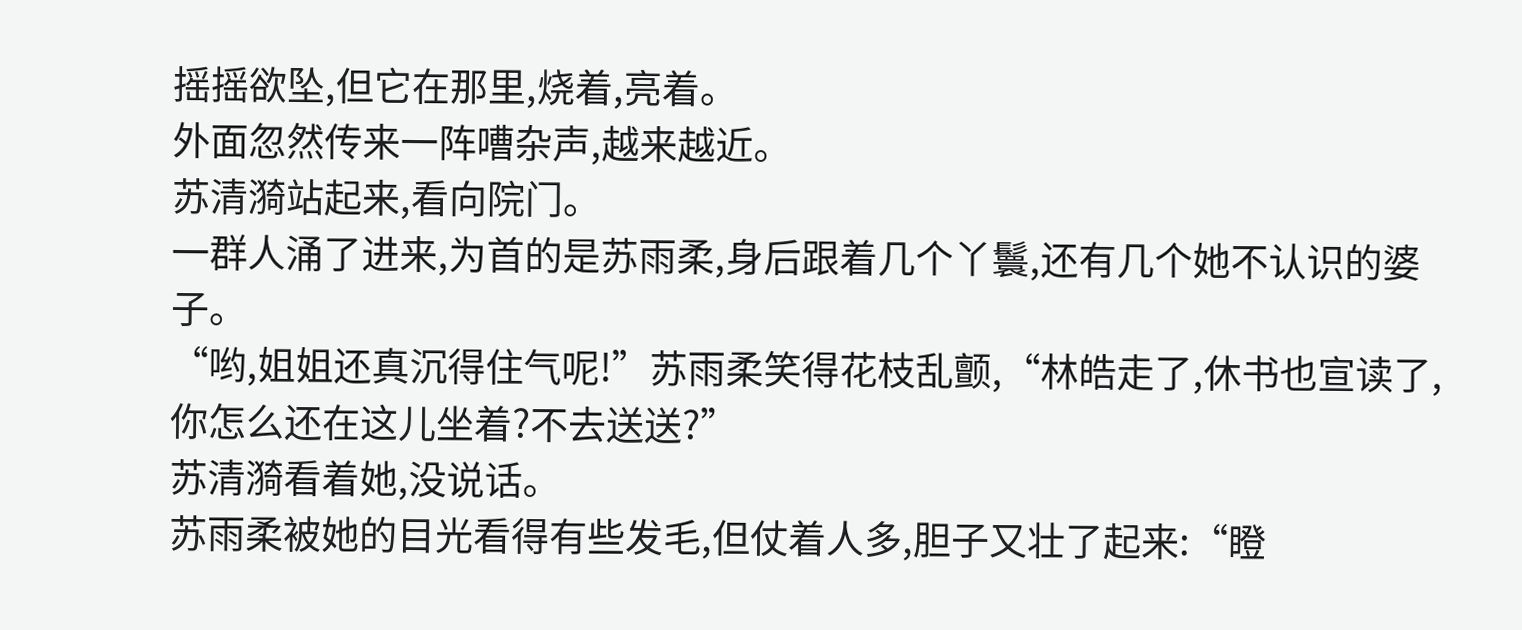摇摇欲坠,但它在那里,烧着,亮着。
外面忽然传来一阵嘈杂声,越来越近。
苏清漪站起来,看向院门。
一群人涌了进来,为首的是苏雨柔,身后跟着几个丫鬟,还有几个她不认识的婆子。
“哟,姐姐还真沉得住气呢!”苏雨柔笑得花枝乱颤,“林皓走了,休书也宣读了,你怎么还在这儿坐着?不去送送?”
苏清漪看着她,没说话。
苏雨柔被她的目光看得有些发毛,但仗着人多,胆子又壮了起来:“瞪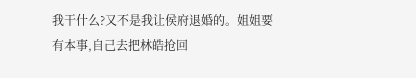我干什么?又不是我让侯府退婚的。姐姐要有本事,自己去把林皓抢回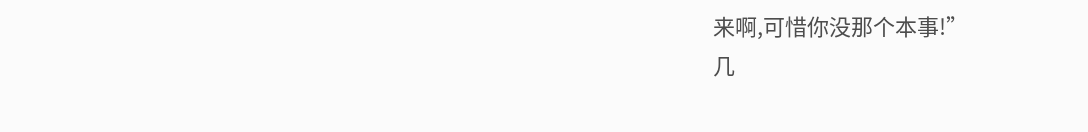来啊,可惜你没那个本事!”
几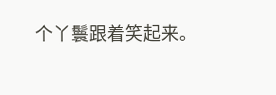个丫鬟跟着笑起来。